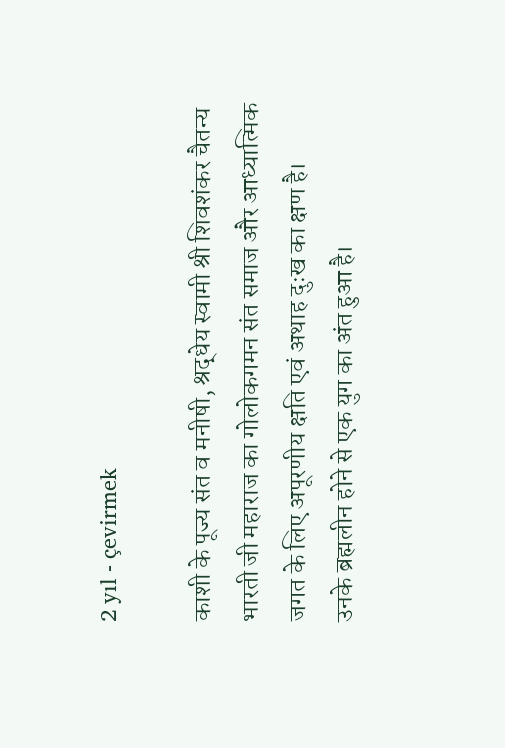2 yıl - çevirmek

काशी के पूज्य संत व मनीषी, श्रद्धेय स्वामी श्री शिवशंकर चैतन्य भारती जी महाराज का गोलोकगमन संत समाज और आध्यात्मिक जगत के लिए अपूरणीय क्षति एवं अथाह दुःख का क्षण है।
उनके ब्रह्मलीन होने से एक युग का अंत हुआ है।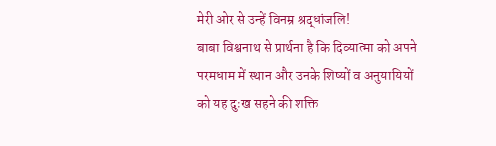मेरी ओर से उन्हें विनम्र श्रद्धांजलि!
बाबा विश्वनाथ से प्रार्थना है कि दिव्यात्मा को अपने परमधाम में स्थान और उनके शिष्यों व अनुयायियों को यह दुःख सहने की शक्ति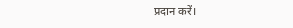प्रदान करें।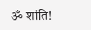ॐ शांति!